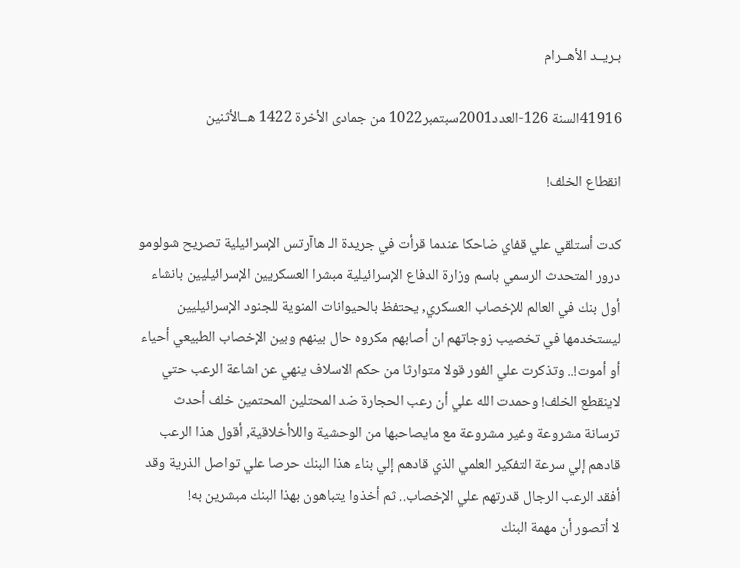بـريــد الأهــرام

41916السنة 126-العدد2001سبتمبر1022 من جمادى الأخرة 1422 هــالأثنين

انقطاع الخلف!

كدت أستلقي علي قفاي ضاحكا عندما قرأت في جريدة الـ هاآرتس الإسرائيلية تصريح شولومو درور المتحدث الرسمي باسم وزارة الدفاع الإسرائيلية مبشرا العسكريين الإسرائيليين بانشاء أول بنك في العالم للإخصاب العسكري, يحتفظ بالحيوانات المنوية للجنود الإسرائيليين ليستخدمها في تخصيب زوجاتهم ان أصابهم مكروه حال بينهم وبين الإخصاب الطبيعي أحياء أو أموت!.. وتذكرت علي الفور قولا متوارثا من حكم الاسلاف ينهي عن اشاعة الرعب حتي لاينقطع الخلف! وحمدت الله علي أن رعب الحجارة ضد المحتلين المحتمين خلف أحدث ترسانة مشروعة وغير مشروعة مع مايصاحبها من الوحشية واللاأخلاقية, أقول هذا الرعب قادهم إلي سرعة التفكير العلمي الذي قادهم إلي بناء هذا البنك حرصا علي تواصل الذرية وقد أفقد الرعب الرجال قدرتهم علي الإخصاب.. ثم أخذوا يتباهون بهذا البنك مبشرين به!
لا أتصور أن مهمة البنك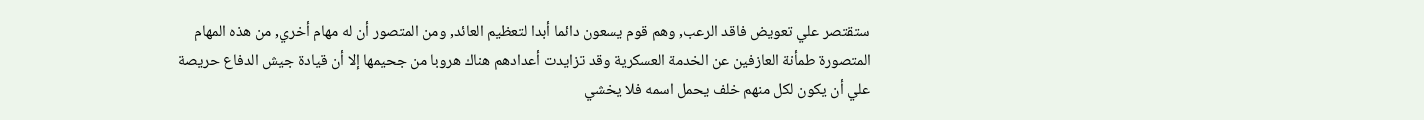ستقتصر علي تعويض فاقد الرعب, وهم قوم يسعون دائما أبدا لتعظيم العائد, ومن المتصور أن له مهام أخري, من هذه المهام المتصورة طمأنة العازفين عن الخدمة العسكرية وقد تزايدت أعدادهم هناك هروبا من جحيمها إلا أن قيادة جيش الدفاع حريصة علي أن يكون لكل منهم خلف يحمل اسمه فلا يخشي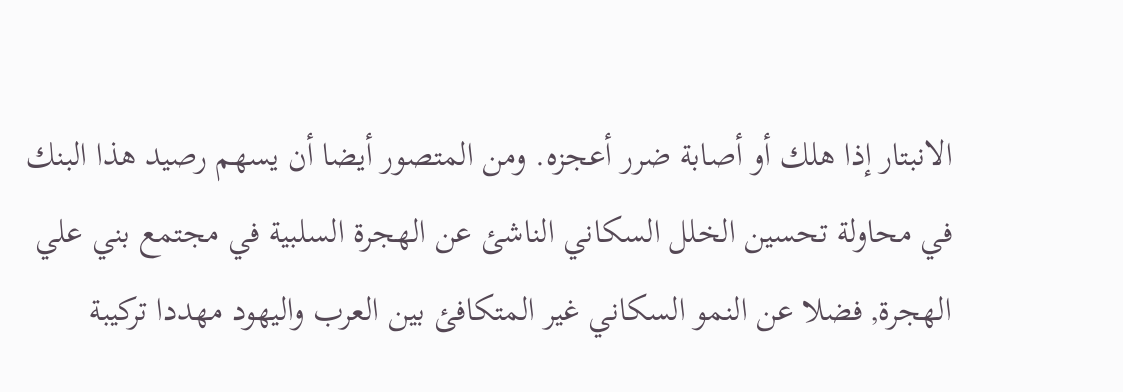الانبتار إذا هلك أو أصابة ضرر أعجزه. ومن المتصور أيضا أن يسهم رصيد هذا البنك في محاولة تحسين الخلل السكاني الناشئ عن الهجرة السلبية في مجتمع بني علي الهجرة, فضلا عن النمو السكاني غير المتكافئ بين العرب واليهود مهددا تركيبة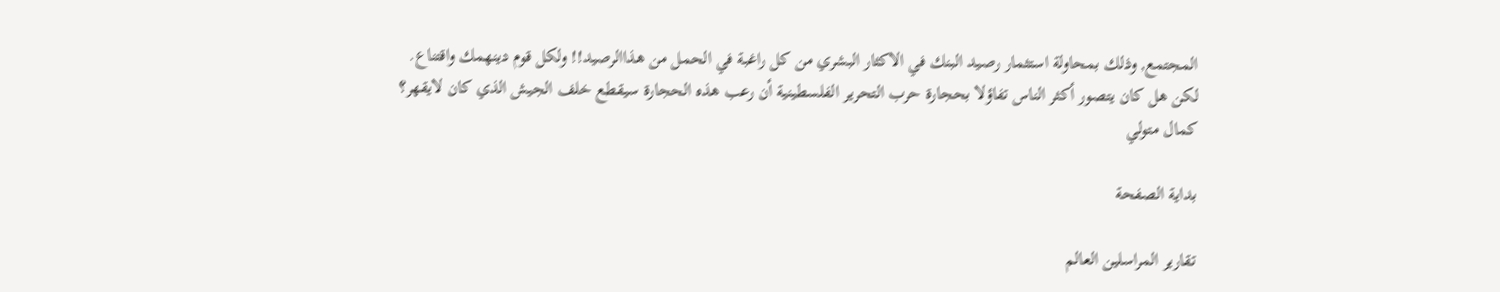المجتمع, وذلك بمحاولة استثمار رصيد البنك في الاكثار البشري من كل راغبة في الحمل من هذاالرصيد!! ولكل قوم دينهمك واقتناع.
لكن هل كان يتصور أكثر الناس تفاؤلا بحجارة حرب التحرير الفلسطينية أن رعب هذه الحجارة سيقطع خلف الجيش الذي كان لايقهر؟
كمال متولي

بداية الصفحة

تقارير المراسلين العالم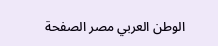الوطن العربي مصر الصفحة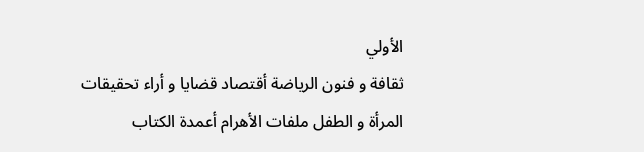الأولي
ثقافة و فنون الرياضة أقتصاد قضايا و أراء تحقيقات
المرأة و الطفل ملفات الأهرام أعمدة الكتاب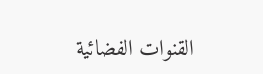القنوات الفضائية